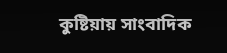কুষ্টিয়ায় সাংবাদিক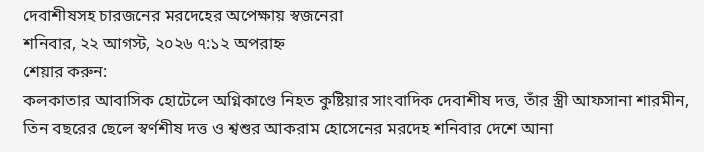দেবাশীষসহ চারজনের মরদেহের অপেক্ষায় স্বজনেরা
শনিবার, ২২ আগস্ট, ২০২৬ ৭:১২ অপরাহ্ন
শেয়ার করুন:
কলকাতার আবাসিক হোটেলে অগ্নিকাণ্ডে নিহত কুষ্টিয়ার সাংবাদিক দেবাশীষ দত্ত, তাঁর স্ত্রী আফসানা শারমীন, তিন বছরের ছেলে স্বর্ণশীষ দত্ত ও শ্বশুর আকরাম হোসেনের মরদেহ শনিবার দেশে আনা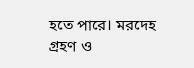হতে পারে। মরদেহ গ্রহণ ও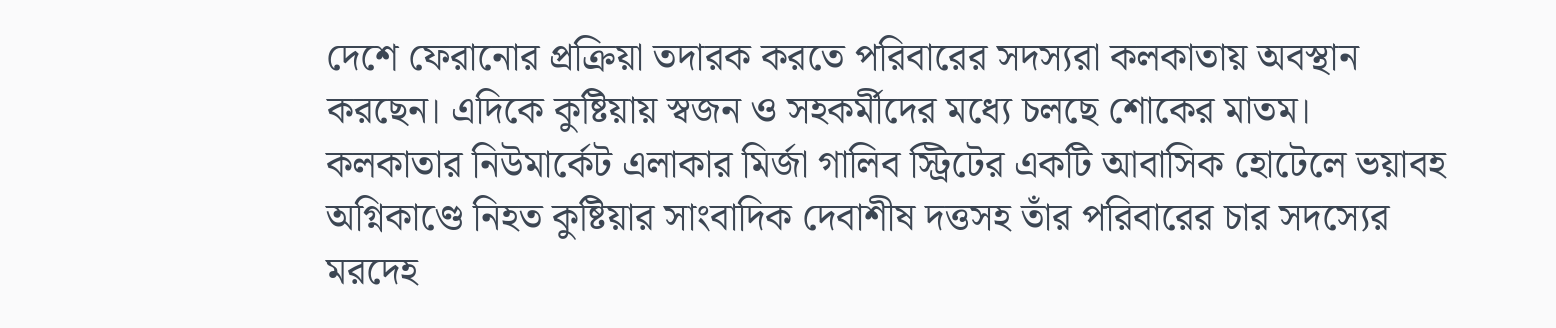দেশে ফেরানোর প্রক্রিয়া তদারক করতে পরিবারের সদস্যরা কলকাতায় অবস্থান করছেন। এদিকে কুষ্টিয়ায় স্বজন ও সহকর্মীদের মধ্যে চলছে শোকের মাতম।
কলকাতার নিউমার্কেট এলাকার মির্জা গালিব স্ট্রিটের একটি আবাসিক হোটেলে ভয়াবহ অগ্নিকাণ্ডে নিহত কুষ্টিয়ার সাংবাদিক দেবাশীষ দত্তসহ তাঁর পরিবারের চার সদস্যের মরদেহ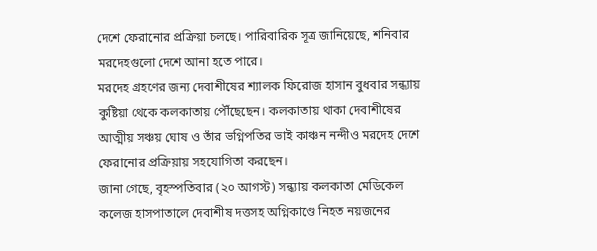দেশে ফেরানোর প্রক্রিয়া চলছে। পারিবারিক সূত্র জানিয়েছে, শনিবার মরদেহগুলো দেশে আনা হতে পারে।
মরদেহ গ্রহণের জন্য দেবাশীষের শ্যালক ফিরোজ হাসান বুধবার সন্ধ্যায় কুষ্টিয়া থেকে কলকাতায় পৌঁছেছেন। কলকাতায় থাকা দেবাশীষের আত্মীয় সঞ্চয় ঘোষ ও তাঁর ভগ্নিপতির ভাই কাঞ্চন নন্দীও মরদেহ দেশে ফেরানোর প্রক্রিয়ায় সহযোগিতা করছেন।
জানা গেছে, বৃহস্পতিবার (২০ আগস্ট) সন্ধ্যায় কলকাতা মেডিকেল কলেজ হাসপাতালে দেবাশীষ দত্তসহ অগ্নিকাণ্ডে নিহত নয়জনের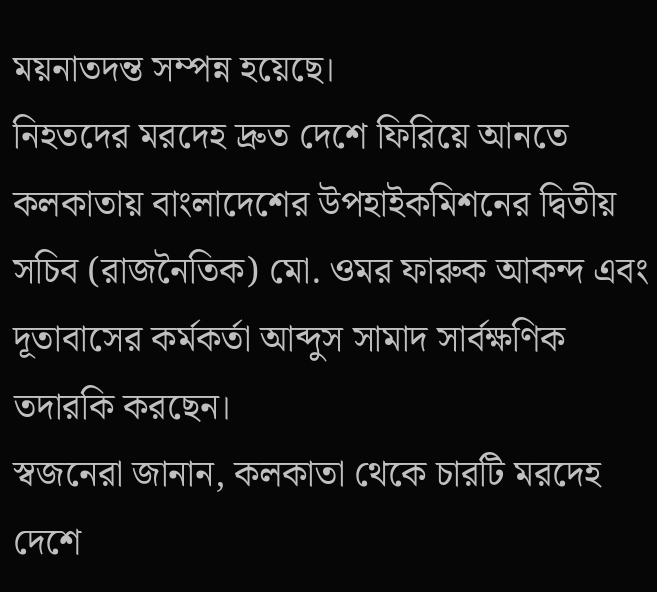ময়নাতদন্ত সম্পন্ন হয়েছে।
নিহতদের মরদেহ দ্রুত দেশে ফিরিয়ে আনতে কলকাতায় বাংলাদেশের উপহাইকমিশনের দ্বিতীয় সচিব (রাজনৈতিক) মো. ওমর ফারুক আকন্দ এবং দূতাবাসের কর্মকর্তা আব্দুস সামাদ সার্বক্ষণিক তদারকি করছেন।
স্বজনেরা জানান, কলকাতা থেকে চারটি মরদেহ দেশে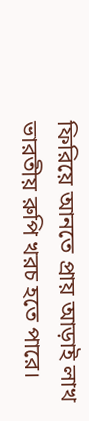ফিরিয়ে আনতে প্রায় আড়াই লাখ ভারতীয় রুপি খরচ হতে পারে।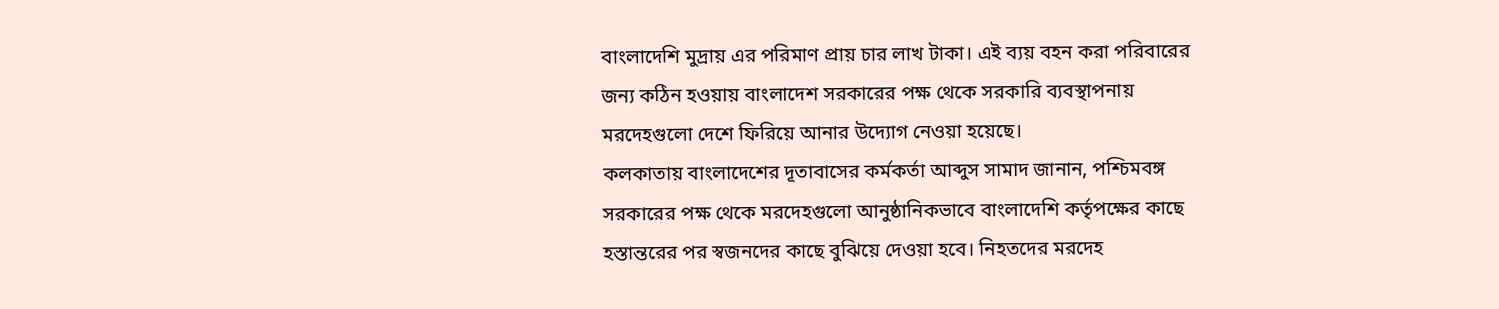বাংলাদেশি মুদ্রায় এর পরিমাণ প্রায় চার লাখ টাকা। এই ব্যয় বহন করা পরিবারের জন্য কঠিন হওয়ায় বাংলাদেশ সরকারের পক্ষ থেকে সরকারি ব্যবস্থাপনায় মরদেহগুলো দেশে ফিরিয়ে আনার উদ্যোগ নেওয়া হয়েছে।
কলকাতায় বাংলাদেশের দূতাবাসের কর্মকর্তা আব্দুস সামাদ জানান, পশ্চিমবঙ্গ সরকারের পক্ষ থেকে মরদেহগুলো আনুষ্ঠানিকভাবে বাংলাদেশি কর্তৃপক্ষের কাছে হস্তান্তরের পর স্বজনদের কাছে বুঝিয়ে দেওয়া হবে। নিহতদের মরদেহ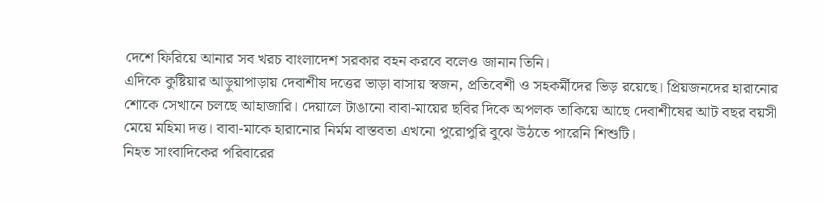দেশে ফিরিয়ে আনার সব খরচ বাংলাদেশ সরকার বহন করবে বলেও জানান তিনি।
এদিকে কুষ্টিয়ার আড়ুয়াপাড়ায় দেবাশীষ দত্তের ভাড়া বাসায় স্বজন, প্রতিবেশী ও সহকর্মীদের ভিড় রয়েছে। প্রিয়জনদের হারানোর শোকে সেখানে চলছে আহাজারি। দেয়ালে টাঙানো বাবা-মায়ের ছবির দিকে অপলক তাকিয়ে আছে দেবাশীষের আট বছর বয়সী মেয়ে মহিমা দত্ত। বাবা-মাকে হারানোর নির্মম বাস্তবতা এখনো পুরোপুরি বুঝে উঠতে পারেনি শিশুটি।
নিহত সাংবাদিকের পরিবারের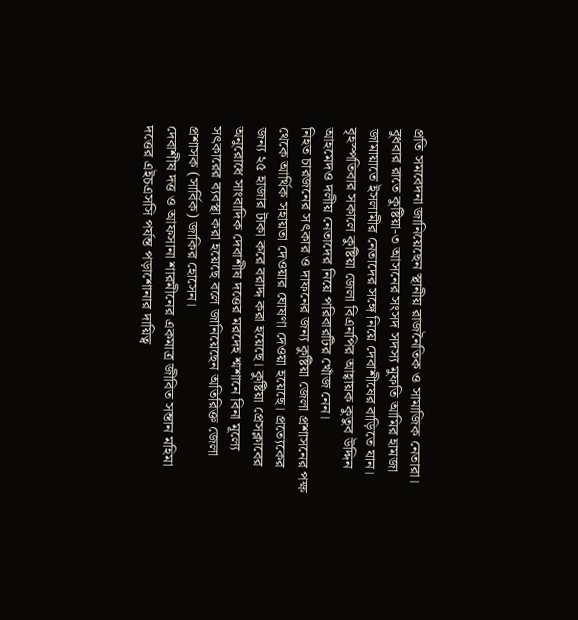প্রতি সমবেদনা জানিয়েছেন স্থানীয় রাজনৈতিক ও সামাজিক নেতারা। বুধবার রাতে কুষ্টিয়া-৩ আসনের সংসদ সদস্য মুফতি আমির হামজা জামায়াতে ইসলামীর নেতাদের সঙ্গে নিয়ে দেবাশীষের বাড়িতে যান। বৃহস্পতিবার সকালে কুষ্টিয়া জেলা বিএনপির আহ্বায়ক কুতুব উদ্দিন আহমেদও দলীয় নেতাদের নিয়ে পরিবারটির খোঁজ নেন।
নিহত চারজনের সৎকার ও দাফনের জন্য কুষ্টিয়া জেলা প্রশাসনের পক্ষ থেকে আর্থিক সহায়তা দেওয়ার ঘোষণা দেওয়া হয়েছে। প্রত্যেকের জন্য ২৫ হাজার টাকা করে বরাদ্দ করা হয়েছে। কুষ্টিয়া প্রেসক্লাবের অনুরোধে সাংবাদিক দেবাশীষ দত্তের মরদেহ শ্মশানে বিনা মূল্যে সৎকারের ব্যবস্থা করা হয়েছে বলে জানিয়েছেন অতিরিক্ত জেলা প্রশাসক (সার্বিক) জাকির হোসেন।
দেবাশীষ দত্ত ও আফসানা শারমীনের একমাত্র জীবিত সন্তান মহিমা দত্তের এইচএসসি পর্যন্ত পড়াশোনার দায়িত্ব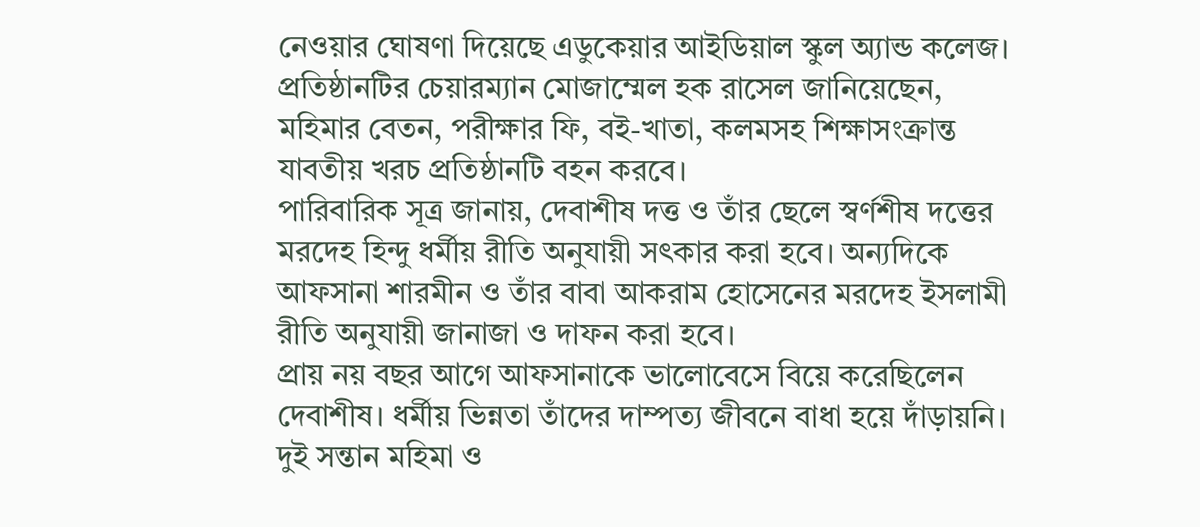নেওয়ার ঘোষণা দিয়েছে এডুকেয়ার আইডিয়াল স্কুল অ্যান্ড কলেজ। প্রতিষ্ঠানটির চেয়ারম্যান মোজাম্মেল হক রাসেল জানিয়েছেন, মহিমার বেতন, পরীক্ষার ফি, বই-খাতা, কলমসহ শিক্ষাসংক্রান্ত যাবতীয় খরচ প্রতিষ্ঠানটি বহন করবে।
পারিবারিক সূত্র জানায়, দেবাশীষ দত্ত ও তাঁর ছেলে স্বর্ণশীষ দত্তের মরদেহ হিন্দু ধর্মীয় রীতি অনুযায়ী সৎকার করা হবে। অন্যদিকে আফসানা শারমীন ও তাঁর বাবা আকরাম হোসেনের মরদেহ ইসলামী রীতি অনুযায়ী জানাজা ও দাফন করা হবে।
প্রায় নয় বছর আগে আফসানাকে ভালোবেসে বিয়ে করেছিলেন দেবাশীষ। ধর্মীয় ভিন্নতা তাঁদের দাম্পত্য জীবনে বাধা হয়ে দাঁড়ায়নি। দুই সন্তান মহিমা ও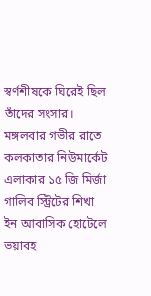স্বর্ণশীষকে ঘিরেই ছিল তাঁদের সংসার।
মঙ্গলবার গভীর রাতে কলকাতার নিউমার্কেট এলাকার ১৫ জি মির্জা গালিব স্ট্রিটের শিখা ইন আবাসিক হোটেলে ভয়াবহ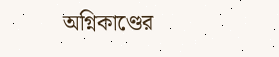অগ্নিকাণ্ডের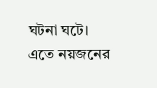ঘটনা ঘটে। এতে নয়জনের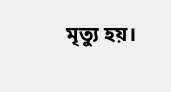মৃত্যু হয়।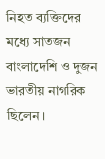নিহত ব্যক্তিদের মধ্যে সাতজন বাংলাদেশি ও দুজন ভারতীয় নাগরিক ছিলেন।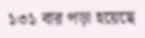১৩১ বার পড়া হয়েছে